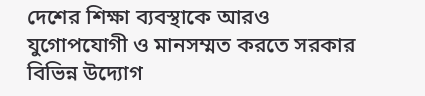দেশের শিক্ষা ব্যবস্থাকে আরও যুগোপযোগী ও মানসম্মত করতে সরকার বিভিন্ন উদ্যোগ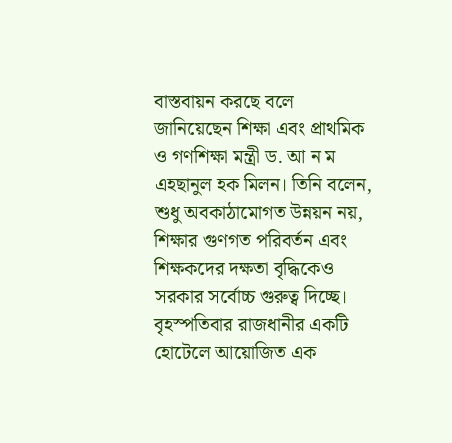বাস্তবায়ন করছে বলে জানিয়েছেন শিক্ষা এবং প্রাথমিক ও গণশিক্ষা মন্ত্রী ড. আ ন ম এহছানুল হক মিলন। তিনি বলেন, শুধু অবকাঠামোগত উন্নয়ন নয়, শিক্ষার গুণগত পরিবর্তন এবং শিক্ষকদের দক্ষতা বৃদ্ধিকেও সরকার সর্বোচ্চ গুরুত্ব দিচ্ছে।
বৃহস্পতিবার রাজধানীর একটি হোটেলে আয়োজিত এক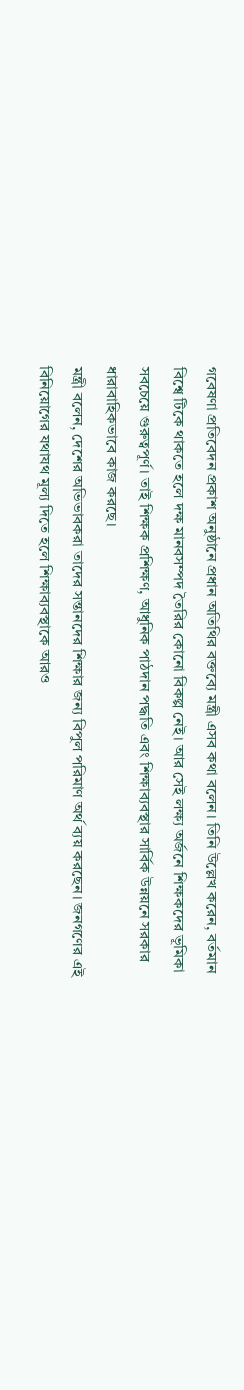গবেষণা প্রতিবেদন প্রকাশ অনুষ্ঠানে প্রধান অতিথির বক্তব্যে মন্ত্রী এসব কথা বলেন। তিনি উল্লেখ করেন, বর্তমান বিশ্বে টিকে থাকতে হলে দক্ষ মানবসম্পদ তৈরির কোনো বিকল্প নেই। আর সেই লক্ষ্য অর্জনে শিক্ষকদের ভূমিকা সবচেয়ে গুরুত্বপূর্ণ। তাই শিক্ষক প্রশিক্ষণ, আধুনিক পাঠদান পদ্ধতি এবং শিক্ষাব্যবস্থার সার্বিক উন্নয়নে সরকার ধারাবাহিকভাবে কাজ করছে।
মন্ত্রী বলেন, দেশের অভিভাবকরা তাদের সন্তানদের শিক্ষার জন্য বিপুল পরিমাণ অর্থ ব্যয় করছেন। জনগণের এই বিনিয়োগের যথাযথ মূল্য দিতে হলে শিক্ষাব্যবস্থাকে আরও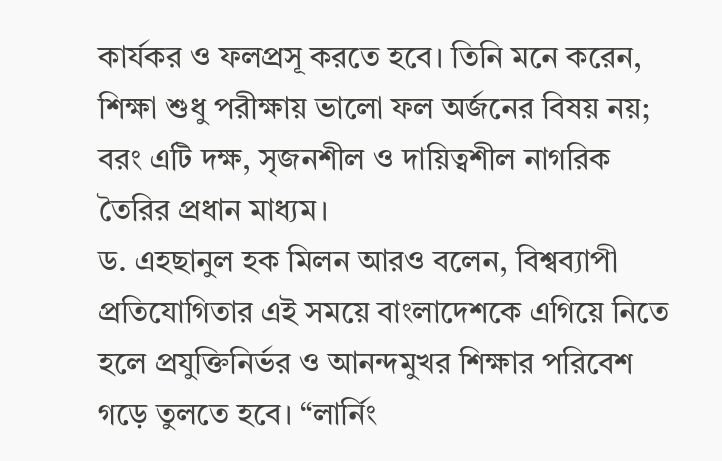কার্যকর ও ফলপ্রসূ করতে হবে। তিনি মনে করেন, শিক্ষা শুধু পরীক্ষায় ভালো ফল অর্জনের বিষয় নয়; বরং এটি দক্ষ, সৃজনশীল ও দায়িত্বশীল নাগরিক তৈরির প্রধান মাধ্যম।
ড. এহছানুল হক মিলন আরও বলেন, বিশ্বব্যাপী প্রতিযোগিতার এই সময়ে বাংলাদেশকে এগিয়ে নিতে হলে প্রযুক্তিনির্ভর ও আনন্দমুখর শিক্ষার পরিবেশ গড়ে তুলতে হবে। “লার্নিং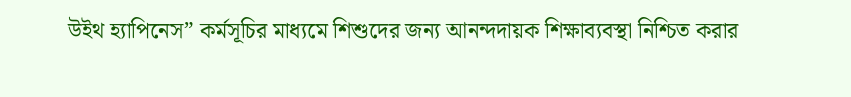উইথ হ্যাপিনেস” কর্মসূচির মাধ্যমে শিশুদের জন্য আনন্দদায়ক শিক্ষাব্যবস্থা নিশ্চিত করার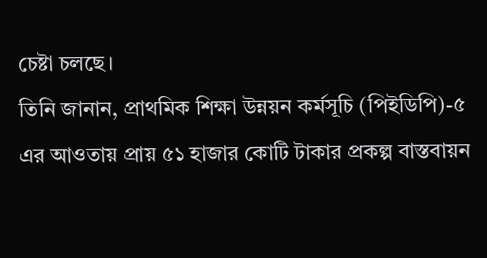চেষ্টা চলছে।
তিনি জানান, প্রাথমিক শিক্ষা উন্নয়ন কর্মসূচি (পিইডিপি)-৫ এর আওতায় প্রায় ৫১ হাজার কোটি টাকার প্রকল্প বাস্তবায়ন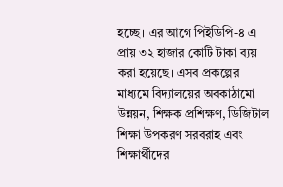হচ্ছে। এর আগে পিইডিপি-৪ এ প্রায় ৩২ হাজার কোটি টাকা ব্যয় করা হয়েছে। এসব প্রকল্পের মাধ্যমে বিদ্যালয়ের অবকাঠামো উন্নয়ন, শিক্ষক প্রশিক্ষণ, ডিজিটাল শিক্ষা উপকরণ সরবরাহ এবং শিক্ষার্থীদের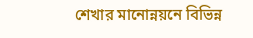শেখার মানোন্নয়নে বিভিন্ন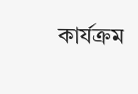কার্যক্রম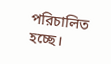পরিচালিত হচ্ছে।